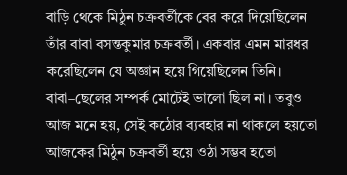বাড়ি থেকে মিঠুন চক্রবর্তীকে বের করে দিয়েছিলেন তাঁর বাবা বসন্তকুমার চক্রবর্তী। একবার এমন মারধর করেছিলেন যে অজ্ঞান হয়ে গিয়েছিলেন তিনি। বাবা–ছেলের সম্পর্ক মোটেই ভালো ছিল না। তবুও আজ মনে হয়, সেই কঠোর ব্যবহার না থাকলে হয়তো আজকের মিঠুন চক্রবর্তী হয়ে ওঠা সম্ভব হতো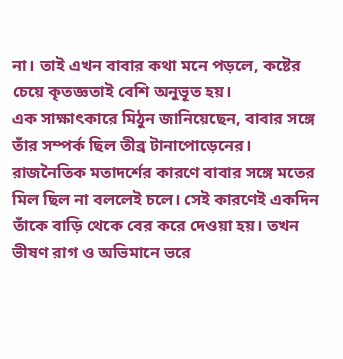না। তাই এখন বাবার কথা মনে পড়লে, কষ্টের চেয়ে কৃতজ্ঞতাই বেশি অনুভূত হয়।
এক সাক্ষাৎকারে মিঠুন জানিয়েছেন, বাবার সঙ্গে তাঁর সম্পর্ক ছিল তীব্র টানাপোড়েনের। রাজনৈতিক মতাদর্শের কারণে বাবার সঙ্গে মতের মিল ছিল না বললেই চলে। সেই কারণেই একদিন তাঁকে বাড়ি থেকে বের করে দেওয়া হয়। তখন ভীষণ রাগ ও অভিমানে ভরে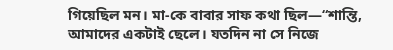গিয়েছিল মন। মা-কে বাবার সাফ কথা ছিল—“শান্তি, আমাদের একটাই ছেলে। যতদিন না সে নিজে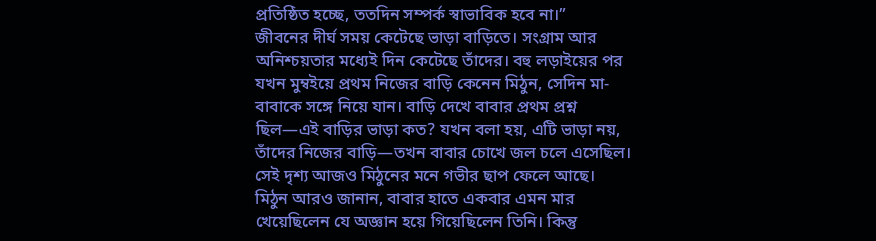প্রতিষ্ঠিত হচ্ছে, ততদিন সম্পর্ক স্বাভাবিক হবে না।”
জীবনের দীর্ঘ সময় কেটেছে ভাড়া বাড়িতে। সংগ্রাম আর অনিশ্চয়তার মধ্যেই দিন কেটেছে তাঁদের। বহু লড়াইয়ের পর যখন মুম্বইয়ে প্রথম নিজের বাড়ি কেনেন মিঠুন, সেদিন মা-বাবাকে সঙ্গে নিয়ে যান। বাড়ি দেখে বাবার প্রথম প্রশ্ন ছিল—এই বাড়ির ভাড়া কত? যখন বলা হয়, এটি ভাড়া নয়, তাঁদের নিজের বাড়ি—তখন বাবার চোখে জল চলে এসেছিল। সেই দৃশ্য আজও মিঠুনের মনে গভীর ছাপ ফেলে আছে।
মিঠুন আরও জানান, বাবার হাতে একবার এমন মার খেয়েছিলেন যে অজ্ঞান হয়ে গিয়েছিলেন তিনি। কিন্তু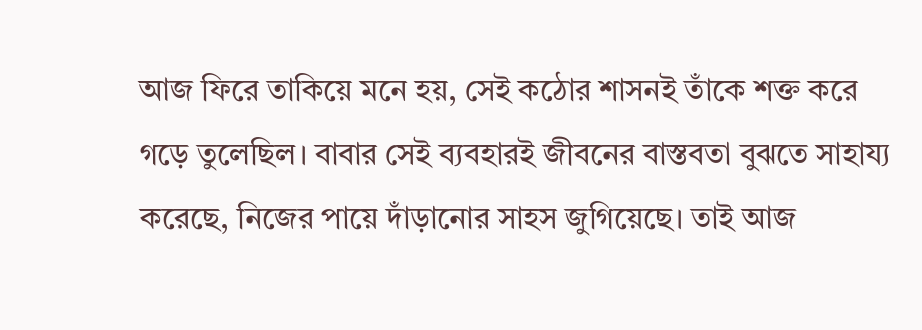আজ ফিরে তাকিয়ে মনে হয়, সেই কঠোর শাসনই তাঁকে শক্ত করে গড়ে তুলেছিল। বাবার সেই ব্যবহারই জীবনের বাস্তবতা বুঝতে সাহায্য করেছে, নিজের পায়ে দাঁড়ানোর সাহস জুগিয়েছে। তাই আজ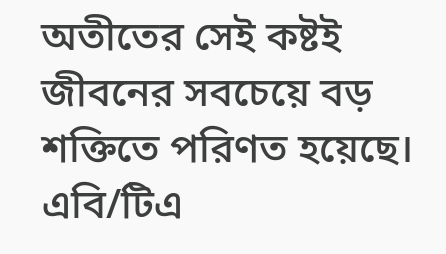অতীতের সেই কষ্টই জীবনের সবচেয়ে বড় শক্তিতে পরিণত হয়েছে।
এবি/টিএ